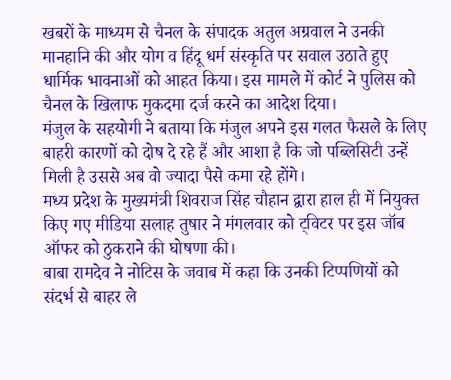खबरों के माध्यम से चैनल के संपादक अतुल अग्रवाल ने उनकी मानहानि की और योग व हिंदू धर्म संस्कृति पर सवाल उठाते हुए धार्मिक भावनाओं को आहत किया। इस मामले में कोर्ट ने पुलिस को चैनल के खिलाफ मुकदमा दर्ज करने का आदेश दिया।
मंजुल के सहयोगी ने बताया कि मंजुल अपने इस गलत फैसले के लिए बाहरी कारणों को दोष दे रहे हैं और आशा है कि जो पब्लिसिटी उन्हें मिली है उससे अब वो ज्यादा पैसे कमा रहे होंगे।
मध्य प्रदेश के मुख्यमंत्री शिवराज सिंह चौहान द्वारा हाल ही में नियुक्त किए गए मीडिया सलाह तुषार ने मंगलवार को ट्विटर पर इस जॉब ऑफर को ठुकराने की घोषणा की।
बाबा रामदेव ने नोटिस के जवाब में कहा कि उनकी टिप्पणियों को संदर्भ से बाहर ले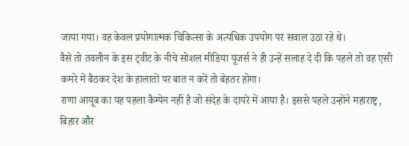जाया गया। वह केवल प्रयोगात्मक चिकित्सा के अत्यधिक उपयोग पर सवाल उठा रहे थे।
वैसे तो तवलीन के इस ट्वीट के नीचे सोशल मीडिया यूजर्स ने ही उन्हें सलाह दे दी कि पहले तो वह एसी कमरे में बैठकर देश के हालातों पर बात न करें तो बेहतर होगा।
राणा आयूब का यह पहला कैम्पेन नहीं है जो संदेह के दायरे में आया है। इससे पहले उन्होंने महाराष्ट्र, बिहार और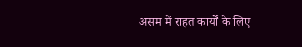असम में राहत कार्यों के लिए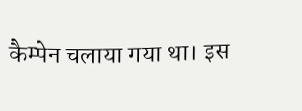कैम्पेन चलाया गया था। इस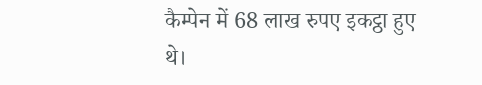कैम्पेन में 68 लाख रुपए इकट्ठा हुए थे।